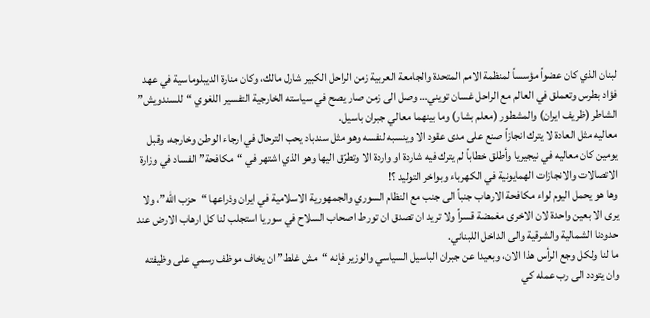لبنان الذي كان عضواً مؤسساً لمنظمة الامم المتحدة والجامعة العربية زمن الراحل الكبير شارل مالك، وكان منارة الديبلوماسية في عهد فؤاد بطرس وتعملق في العالم مع الراحل غسان تويني… وصل الى زمن صار يصح في سياسته الخارجية التفسير اللغوي “للسندويش” الشاطر (ظريف ايران) والمشطور (معلم بشار) وما بينهما معالي جبران باسيل.
معاليه مثل العادة لا يترك انجازاً صنع على مدى عقود الا وينسبه لنفسه وهو مثل سندباد يحب الترحال في ارجاء الوطن وخارجه، وقبل يومين كان معاليه في نيجيريا وأطلق خطاباً لم يترك فيه شاردة او واردة الا وتطرّق اليها وهو الذي اشتهر في “مكافحة” الفساد في وزارة الاتصالات والانجازات الهمايونية في الكهرباء وبواخر التوليد ؟!
وها هو يحمل اليوم لواء مكافحة الارهاب جنباً الى جنب مع النظام السوري والجمهورية الاسلامية في ايران وذراعها “حزب الله”، ولا يرى الا بعين واحدة لان الاخرى مغمضة قسراً ولا تريد ان تصدق ان تورط اصحاب السلاح في سوريا استجلب لنا كل ارهاب الارض عند حدودنا الشمالية والشرقية والى الداخل اللبناني.
ما لنا ولكل وجع الرأس هذا الان، وبعيدا عن جبران الباسيل السياسي والوزير فإنه “مش غلط” ان يخاف موظف رسمي على وظيفته وان يتودد الى رب عمله كي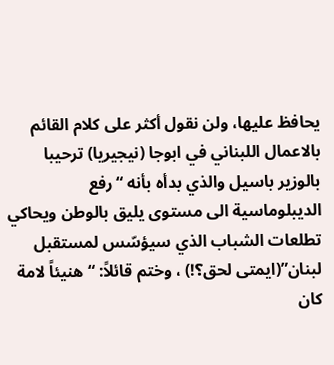يحافظ عليها، ولن نقول أكثر على كلام القائم بالاعمال اللبناني في ابوجا (نيجيريا) ترحيبا بالوزير باسيل والذي بدأه بأنه “رفع الديبلوماسية الى مستوى يليق بالوطن ويحاكي تطلعات الشباب الذي سيؤسّس لمستقبل لبنان”(ايمتى لحق؟!) ، وختم قائلاً: “هنيئاً لامة كان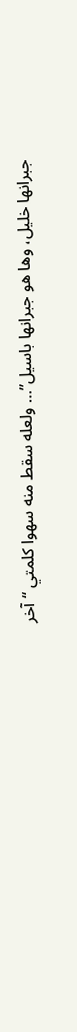جبرانها خليل، وها هو جبرانها باسيل”… ولعله سقط منه سهوا كلمتي “آخر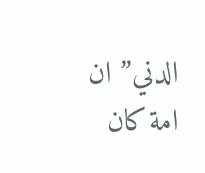الدني” ان امة كان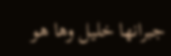جبرانها خليل وها هو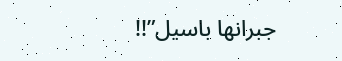جبرانها باسيل”!!